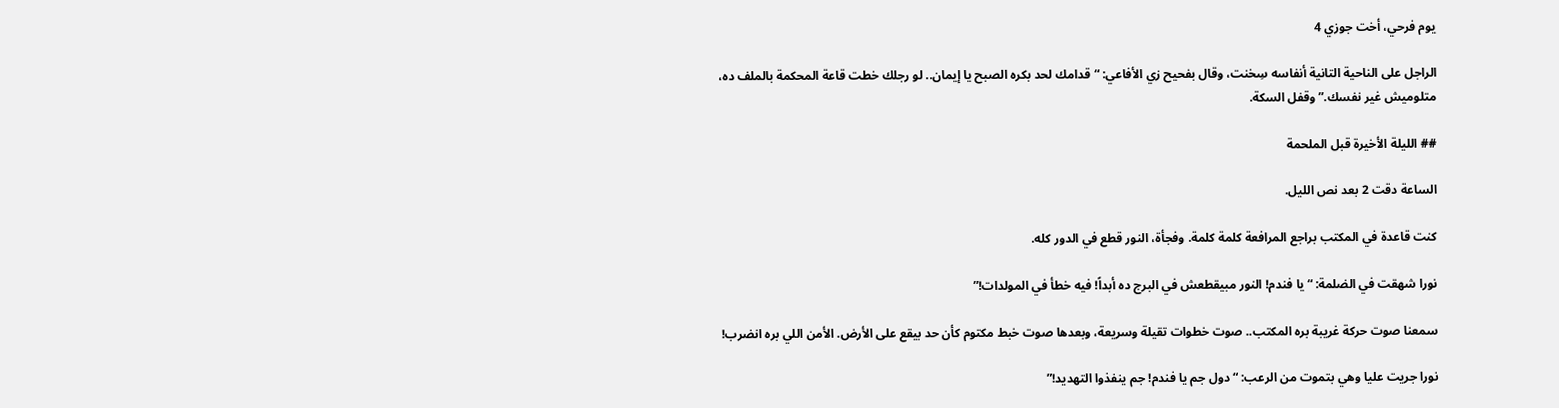يوم فرحي، أخت جوزي 4

الراجل على الناحية التانية أنفاسه سِخنت، وقال بفحيح زي الأفاعي: “قدامك لحد بكره الصبح يا إيمان.. لو رجلك خطت قاعة المحكمة بالملف ده، متلوميش غير نفسك.” وقفل السكة.

## الليلة الأخيرة قبل الملحمة

الساعة دقت 2 بعد نص الليل.

كنت قاعدة في المكتب براجع المرافعة كلمة كلمة. وفجأة، النور قطع في الدور كله.

نورا شهقت في الضلمة: “يا فندم! النور مبيقطعش في البرج ده أبداً! فيه خطأ في المولدات!”

سمعنا صوت حركة غريبة بره المكتب.. صوت خطوات تقيلة وسريعة، وبعدها صوت خبط مكتوم كأن حد بيقع على الأرض. الأمن اللي بره انضرب!

نورا جريت عليا وهي بتموت من الرعب: “دول جم يا فندم! جم ينفذوا التهديد!”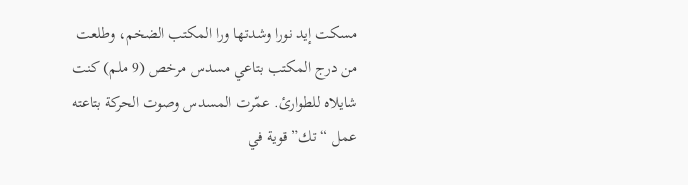مسكت إيد نورا وشدتها ورا المكتب الضخم، وطلعت من درج المكتب بتاعي مسدس مرخص (9 ملم) كنت شايلاه للطوارئ. عمّرت المسدس وصوت الحركة بتاعته عمل “تك” قوية في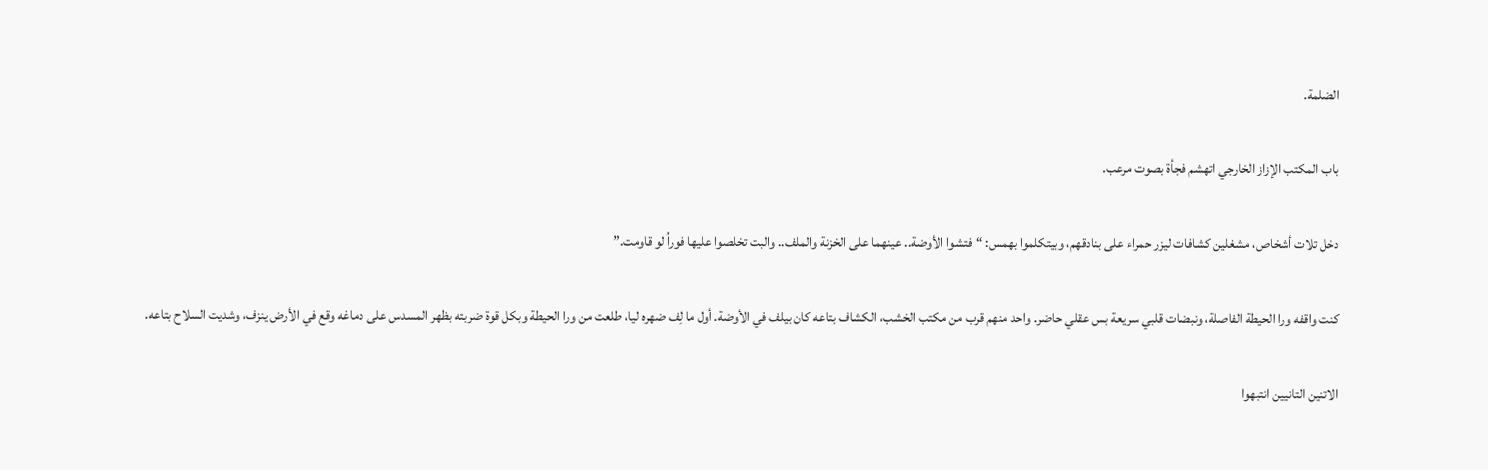الضلمة.

باب المكتب الإزاز الخارجي اتهشم فجأة بصوت مرعب.

دخل تلات أشخاص، مشغلين كشافات ليزر حمراء على بنادقهم، وبيتكلموا بهمس: “فتشوا الأوضة.. عينهما على الخزنة والملف.. والبت تخلصوا عليها فوراُ لو قاومت.”

كنت واقفه ورا الحيطة الفاصلة، ونبضات قلبي سريعة بس عقلي حاضر. واحد منهم قرب من مكتب الخشب، الكشاف بتاعه كان بيلف في الأوضة. أول ما لِف ضهره ليا، طلعت من ورا الحيطة وبكل قوة ضربته بظهر المسدس على دماغه وقع في الأرض ينزف، وشديت السلاح بتاعه.

الاتنين التانيين انتبهوا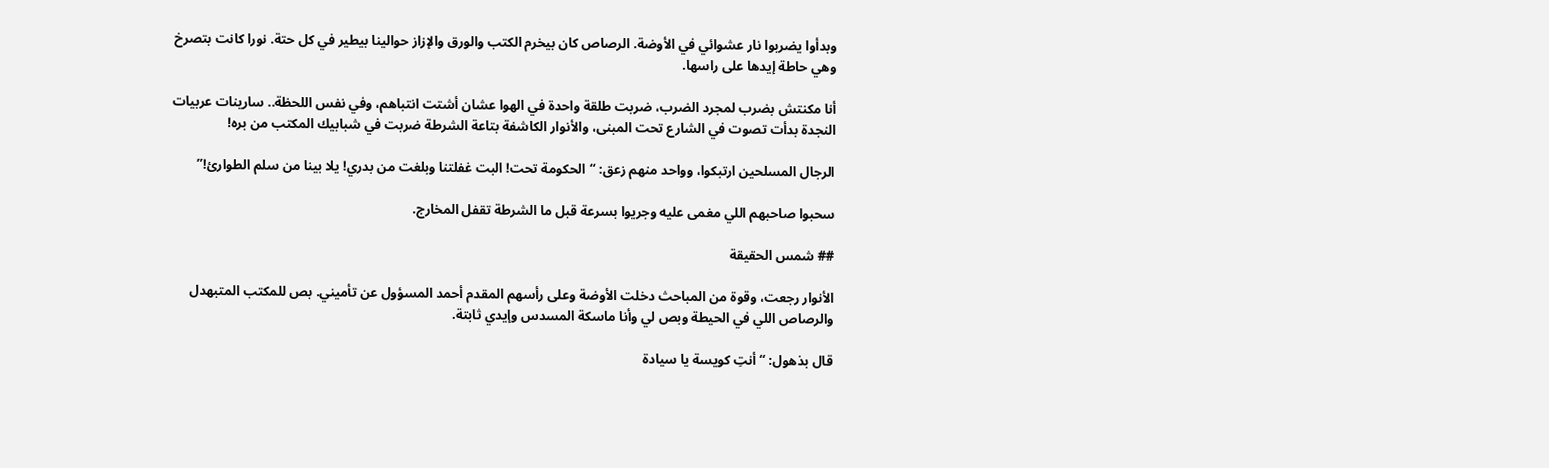وبدأوا يضربوا نار عشوائي في الأوضة. الرصاص كان بيخرم الكتب والورق والإزاز حوالينا بيطير في كل حتة. نورا كانت بتصرخ وهي حاطة إيدها على راسها.

أنا مكنتش بضرب لمجرد الضرب، ضربت طلقة واحدة في الهوا عشان أشتت انتباهم، وفي نفس اللحظة.. سارينات عربيات النجدة بدأت تصوت في الشارع تحت المبنى، والأنوار الكاشفة بتاعة الشرطة ضربت في شبابيك المكتب من بره!

الرجال المسلحين ارتبكوا، وواحد منهم زعق: “الحكومة تحت! البت غفلتنا وبلغت من بدري! يلا بينا من سلم الطوارئ!”

سحبوا صاحبهم اللي مغمى عليه وجريوا بسرعة قبل ما الشرطة تقفل المخارج.

## شمس الحقيقة

الأنوار رجعت، وقوة من المباحث دخلت الأوضة وعلى رأسهم المقدم أحمد المسؤول عن تأميني. بص للمكتب المتبهدل والرصاص اللي في الحيطة وبص لي وأنا ماسكة المسدس وإيدي ثابتة.

قال بذهول: “أنتِ كويسة يا سيادة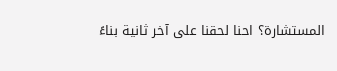المستشارة؟ احنا لحقنا على آخر ثانية بناءً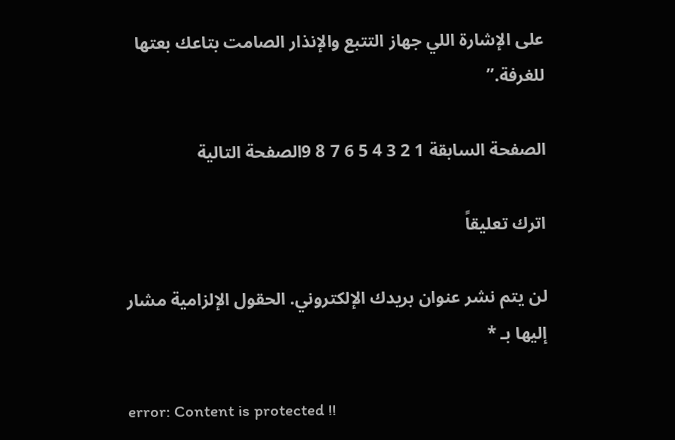على الإشارة اللي جهاز التتبع والإنذار الصامت بتاعك بعتها للغرفة.”

الصفحة السابقة 1 2 3 4 5 6 7 8 9الصفحة التالية

اترك تعليقاً

لن يتم نشر عنوان بريدك الإلكتروني. الحقول الإلزامية مشار إليها بـ *

error: Content is protected !!